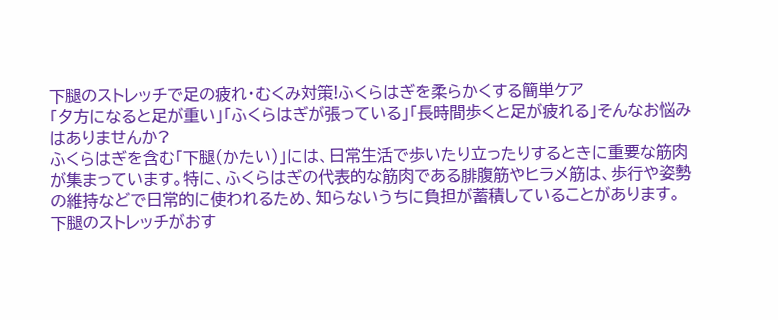下腿のストレッチで足の疲れ・むくみ対策!ふくらはぎを柔らかくする簡単ケア
「夕方になると足が重い」「ふくらはぎが張っている」「長時間歩くと足が疲れる」そんなお悩みはありませんか?
ふくらはぎを含む「下腿(かたい)」には、日常生活で歩いたり立ったりするときに重要な筋肉が集まっています。特に、ふくらはぎの代表的な筋肉である腓腹筋やヒラメ筋は、歩行や姿勢の維持などで日常的に使われるため、知らないうちに負担が蓄積していることがあります。
下腿のストレッチがおす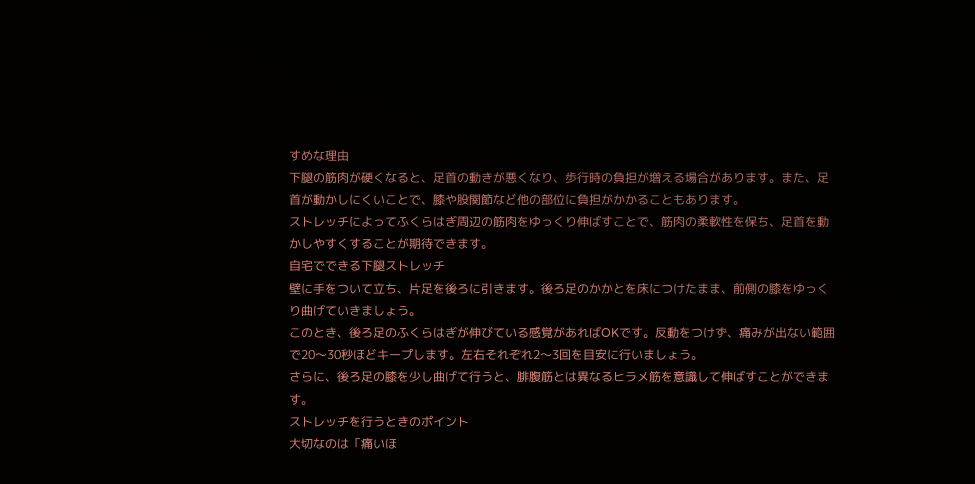すめな理由
下腿の筋肉が硬くなると、足首の動きが悪くなり、歩行時の負担が増える場合があります。また、足首が動かしにくいことで、膝や股関節など他の部位に負担がかかることもあります。
ストレッチによってふくらはぎ周辺の筋肉をゆっくり伸ばすことで、筋肉の柔軟性を保ち、足首を動かしやすくすることが期待できます。
自宅でできる下腿ストレッチ
壁に手をついて立ち、片足を後ろに引きます。後ろ足のかかとを床につけたまま、前側の膝をゆっくり曲げていきましょう。
このとき、後ろ足のふくらはぎが伸びている感覚があればOKです。反動をつけず、痛みが出ない範囲で20〜30秒ほどキープします。左右それぞれ2〜3回を目安に行いましょう。
さらに、後ろ足の膝を少し曲げて行うと、腓腹筋とは異なるヒラメ筋を意識して伸ばすことができます。
ストレッチを行うときのポイント
大切なのは「痛いほ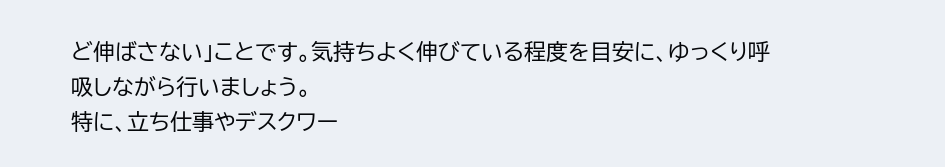ど伸ばさない」ことです。気持ちよく伸びている程度を目安に、ゆっくり呼吸しながら行いましょう。
特に、立ち仕事やデスクワー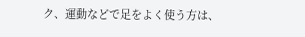ク、運動などで足をよく使う方は、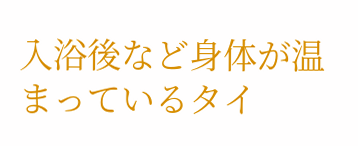入浴後など身体が温まっているタイ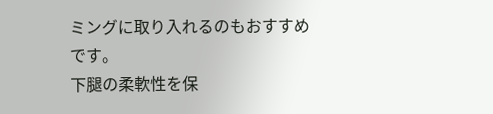ミングに取り入れるのもおすすめです。
下腿の柔軟性を保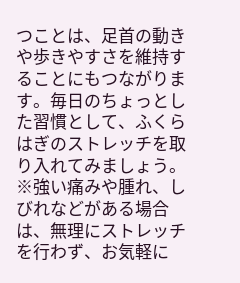つことは、足首の動きや歩きやすさを維持することにもつながります。毎日のちょっとした習慣として、ふくらはぎのストレッチを取り入れてみましょう。
※強い痛みや腫れ、しびれなどがある場合は、無理にストレッチを行わず、お気軽に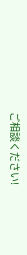ご相談ください!